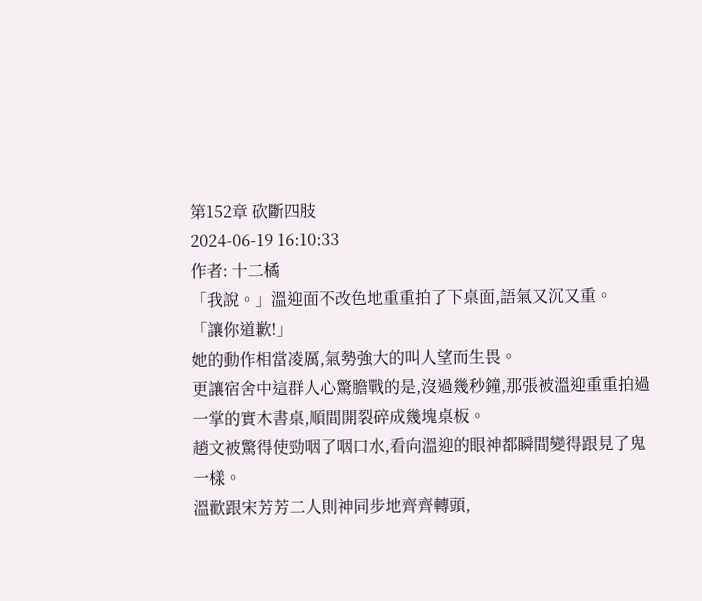第152章 砍斷四肢
2024-06-19 16:10:33
作者: 十二橘
「我說。」溫迎面不改色地重重拍了下桌面,語氣又沉又重。
「讓你道歉!」
她的動作相當凌厲,氣勢強大的叫人望而生畏。
更讓宿舍中這群人心驚膽戰的是,沒過幾秒鐘,那張被溫迎重重拍過一掌的實木書桌,順間開裂碎成幾塊桌板。
趙文被驚得使勁咽了咽口水,看向溫迎的眼神都瞬間變得跟見了鬼一樣。
溫歡跟宋芳芳二人則神同步地齊齊轉頭,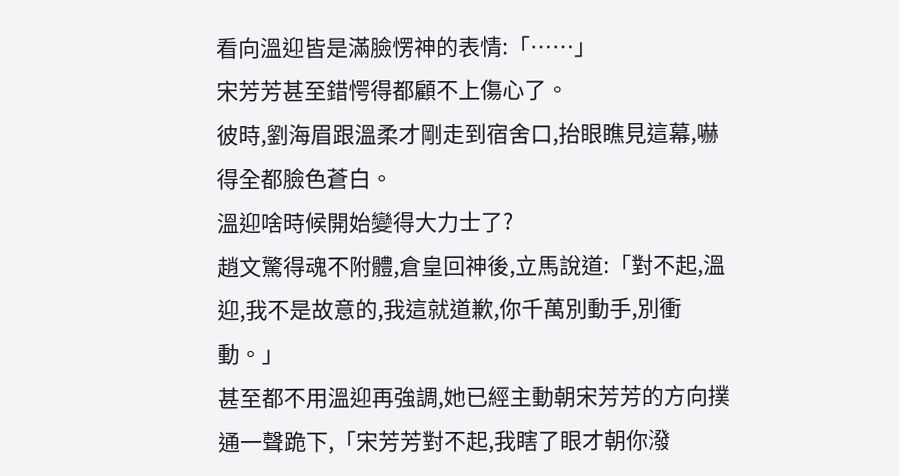看向溫迎皆是滿臉愣神的表情:「……」
宋芳芳甚至錯愕得都顧不上傷心了。
彼時,劉海眉跟溫柔才剛走到宿舍口,抬眼瞧見這幕,嚇得全都臉色蒼白。
溫迎啥時候開始變得大力士了?
趙文驚得魂不附體,倉皇回神後,立馬說道:「對不起,溫迎,我不是故意的,我這就道歉,你千萬別動手,別衝動。」
甚至都不用溫迎再強調,她已經主動朝宋芳芳的方向撲通一聲跪下,「宋芳芳對不起,我瞎了眼才朝你潑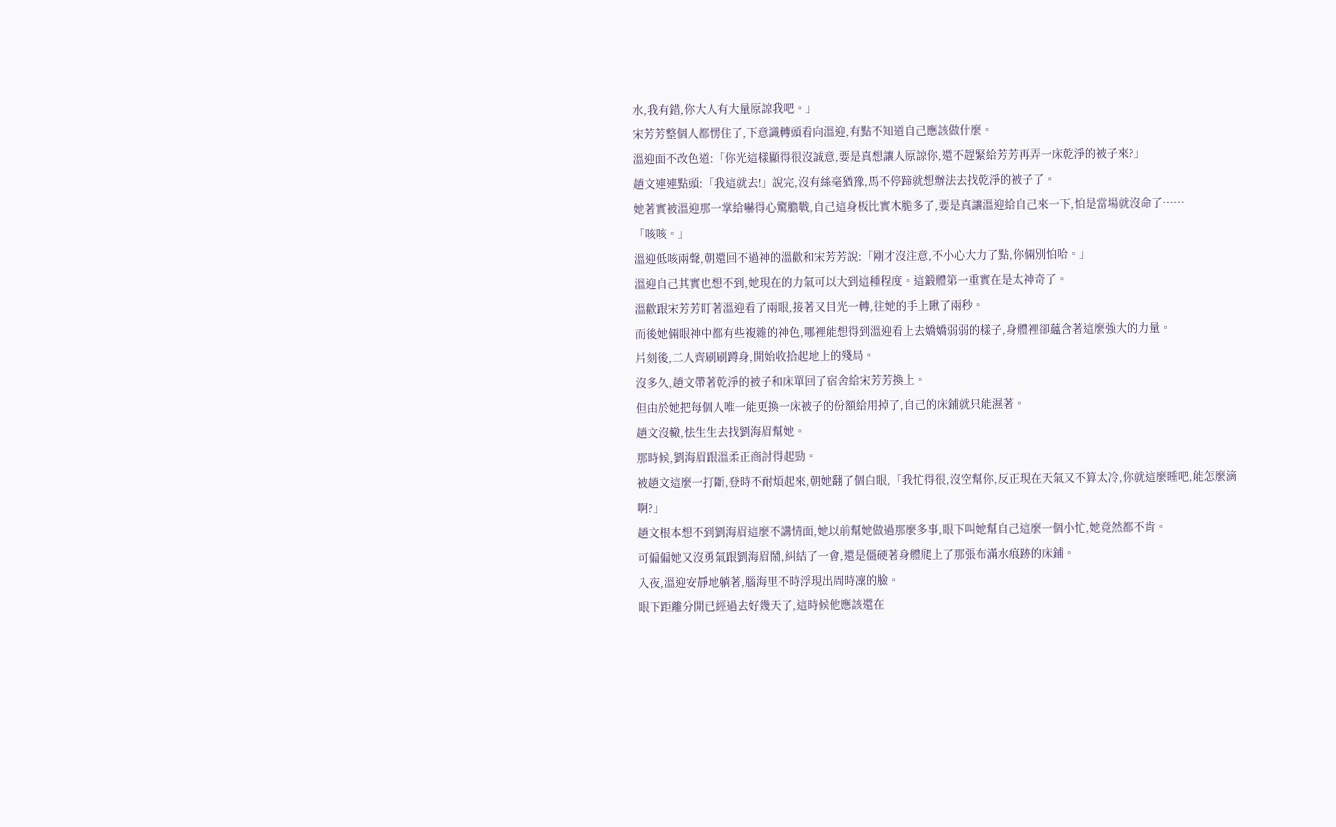水,我有錯,你大人有大量原諒我吧。」
宋芳芳整個人都愣住了,下意識轉頭看向溫迎,有點不知道自己應該做什麼。
溫迎面不改色道:「你光這樣顯得很沒誠意,要是真想讓人原諒你,還不趕緊給芳芳再弄一床乾淨的被子來?」
趙文連連點頭:「我這就去!」說完,沒有絲毫猶豫,馬不停蹄就想辦法去找乾淨的被子了。
她著實被溫迎那一掌給嚇得心驚膽戰,自己這身板比實木脆多了,要是真讓溫迎給自己來一下,怕是當場就沒命了……
「咳咳。」
溫迎低咳兩聲,朝還回不過神的溫歡和宋芳芳說:「剛才沒注意,不小心大力了點,你倆別怕哈。」
溫迎自己其實也想不到,她現在的力氣可以大到這種程度。這鍛體第一重實在是太神奇了。
溫歡跟宋芳芳盯著溫迎看了兩眼,接著又目光一轉,往她的手上瞅了兩秒。
而後她倆眼神中都有些複雜的神色,哪裡能想得到溫迎看上去嬌嬌弱弱的樣子,身體裡卻蘊含著這麼強大的力量。
片刻後,二人齊刷刷蹲身,開始收拾起地上的殘局。
沒多久,趙文帶著乾淨的被子和床單回了宿舍給宋芳芳換上。
但由於她把每個人唯一能更換一床被子的份額給用掉了,自己的床鋪就只能濕著。
趙文沒轍,怯生生去找劉海眉幫她。
那時候,劉海眉跟溫柔正商討得起勁。
被趙文這麼一打斷,登時不耐煩起來,朝她翻了個白眼,「我忙得很,沒空幫你,反正現在天氣又不算太冷,你就這麼睡吧,能怎麼滴啊?」
趙文根本想不到劉海眉這麼不講情面,她以前幫她做過那麼多事,眼下叫她幫自己這麼一個小忙,她竟然都不肯。
可偏偏她又沒勇氣跟劉海眉鬧,糾結了一會,還是僵硬著身體爬上了那張布滿水痕跡的床鋪。
入夜,溫迎安靜地躺著,腦海里不時浮現出周時凜的臉。
眼下距離分開已經過去好幾天了,這時候他應該還在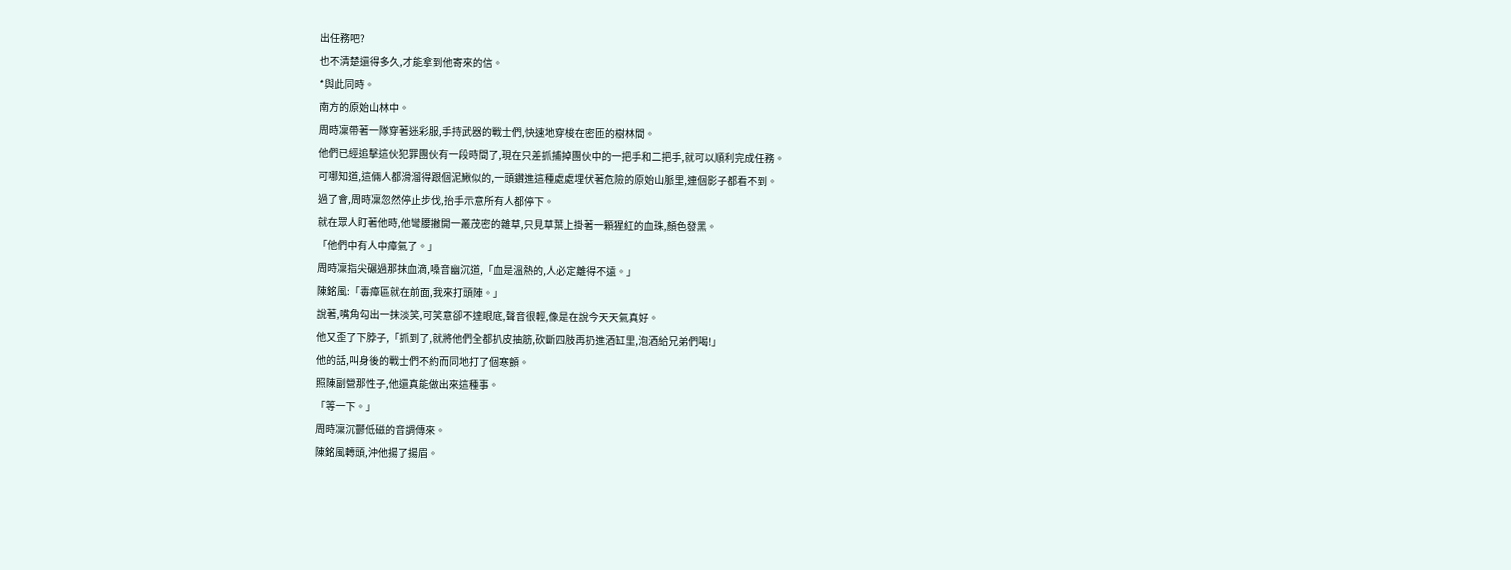出任務吧?
也不清楚還得多久,才能拿到他寄來的信。
*與此同時。
南方的原始山林中。
周時凜帶著一隊穿著迷彩服,手持武器的戰士們,快速地穿梭在密匝的樹林間。
他們已經追擊這伙犯罪團伙有一段時間了,現在只差抓捕掉團伙中的一把手和二把手,就可以順利完成任務。
可哪知道,這倆人都滑溜得跟個泥鰍似的,一頭鑽進這種處處埋伏著危險的原始山脈里,連個影子都看不到。
過了會,周時凜忽然停止步伐,抬手示意所有人都停下。
就在眾人盯著他時,他彎腰撇開一叢茂密的雜草,只見草葉上掛著一顆猩紅的血珠,顏色發黑。
「他們中有人中瘴氣了。」
周時凜指尖碾過那抹血滴,嗓音幽沉道,「血是溫熱的,人必定離得不遠。」
陳銘風:「毒瘴區就在前面,我來打頭陣。」
說著,嘴角勾出一抹淡笑,可笑意卻不達眼底,聲音很輕,像是在說今天天氣真好。
他又歪了下脖子,「抓到了,就將他們全都扒皮抽筋,砍斷四肢再扔進酒缸里,泡酒給兄弟們喝!」
他的話,叫身後的戰士們不約而同地打了個寒顫。
照陳副營那性子,他還真能做出來這種事。
「等一下。」
周時凜沉鬱低磁的音調傳來。
陳銘風轉頭,沖他揚了揚眉。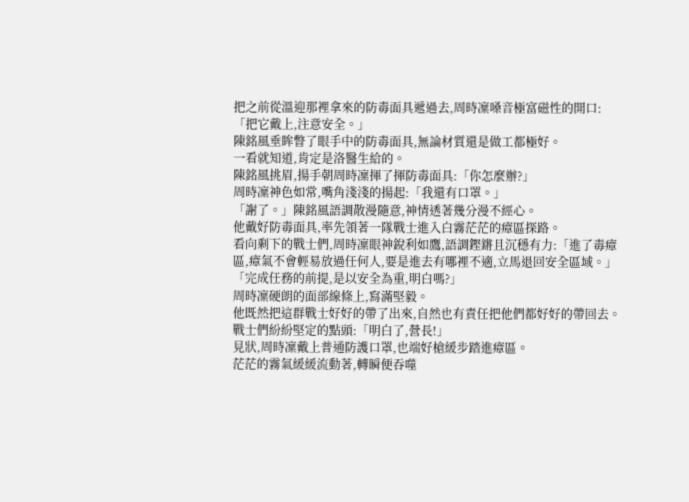把之前從溫迎那裡拿來的防毒面具遞過去,周時凜嗓音極富磁性的開口:「把它戴上,注意安全。」
陳銘風垂眸瞥了眼手中的防毒面具,無論材質還是做工都極好。
一看就知道,肯定是洛醫生給的。
陳銘風挑眉,揚手朝周時凜揮了揮防毒面具:「你怎麼辦?」
周時凜神色如常,嘴角淺淺的揚起:「我還有口罩。」
「謝了。」陳銘風語調散漫隨意,神情透著幾分漫不經心。
他戴好防毒面具,率先領著一隊戰士進入白霧茫茫的瘴區探路。
看向剩下的戰士們,周時凜眼神銳利如鷹,語調鏗鏘且沉穩有力:「進了毒瘴區,瘴氣不會輕易放過任何人,要是進去有哪裡不適,立馬退回安全區域。」
「完成任務的前提,是以安全為重,明白嗎?」
周時凜硬朗的面部線條上,寫滿堅毅。
他既然把這群戰士好好的帶了出來,自然也有責任把他們都好好的帶回去。
戰士們紛紛堅定的點頭:「明白了,營長!」
見狀,周時凜戴上普通防護口罩,也端好槍緩步踏進瘴區。
茫茫的霧氣緩緩流動著,轉瞬便吞噬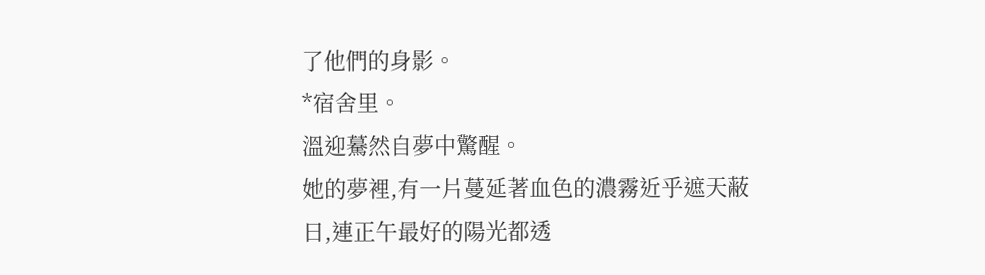了他們的身影。
*宿舍里。
溫迎驀然自夢中驚醒。
她的夢裡,有一片蔓延著血色的濃霧近乎遮天蔽日,連正午最好的陽光都透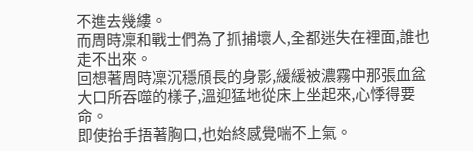不進去幾縷。
而周時凜和戰士們為了抓捕壞人,全都迷失在裡面,誰也走不出來。
回想著周時凜沉穩頎長的身影,緩緩被濃霧中那張血盆大口所吞噬的樣子,溫迎猛地從床上坐起來,心悸得要命。
即使抬手捂著胸口,也始終感覺喘不上氣。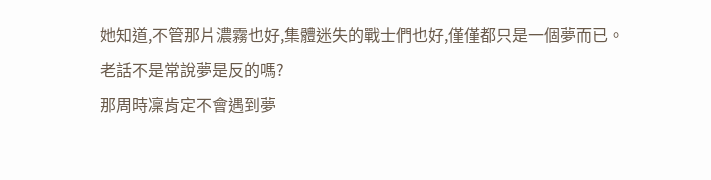她知道,不管那片濃霧也好,集體迷失的戰士們也好,僅僅都只是一個夢而已。
老話不是常說夢是反的嗎?
那周時凜肯定不會遇到夢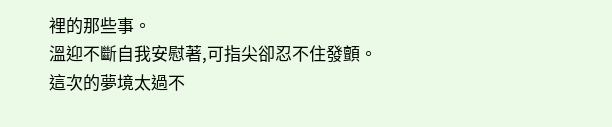裡的那些事。
溫迎不斷自我安慰著,可指尖卻忍不住發顫。
這次的夢境太過不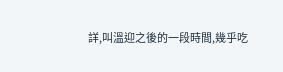詳,叫溫迎之後的一段時間,幾乎吃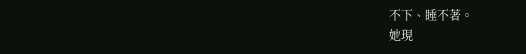不下、睡不著。
她現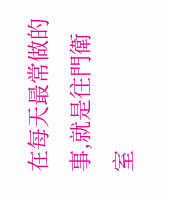在每天最常做的事,就是往門衛室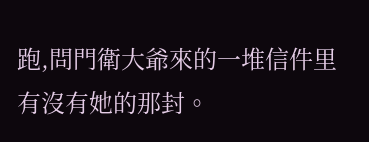跑,問門衛大爺來的一堆信件里有沒有她的那封。